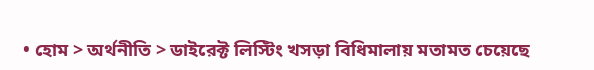• হোম > অর্থনীতি > ডাইরেক্ট লিস্টিং খসড়া বিধিমালায় মতামত চেয়েছে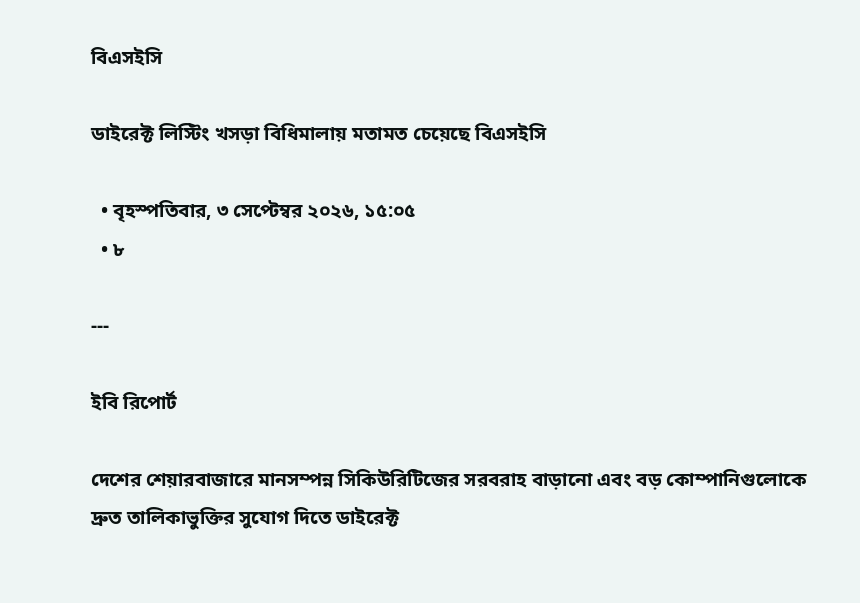বিএসইসি

ডাইরেক্ট লিস্টিং খসড়া বিধিমালায় মতামত চেয়েছে বিএসইসি

  • বৃহস্পতিবার, ৩ সেপ্টেম্বর ২০২৬, ১৫:০৫
  • ৮

---

ইবি রিপোর্ট

দেশের শেয়ারবাজারে মানসম্পন্ন সিকিউরিটিজের সরবরাহ বাড়ানো এবং বড় কোম্পানিগুলোকে দ্রুত তালিকাভুক্তির সুযোগ দিতে ডাইরেক্ট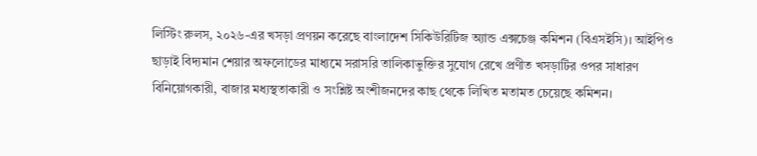লিস্টিং রুলস, ২০২৬-এর খসড়া প্রণয়ন করেছে বাংলাদেশ সিকিউরিটিজ অ্যান্ড এক্সচেঞ্জ কমিশন (বিএসইসি)। আইপিও ছাড়াই বিদ্যমান শেয়ার অফলোডের মাধ্যমে সরাসরি তালিকাভুক্তির সুযোগ রেখে প্রণীত খসড়াটির ওপর সাধারণ বিনিয়োগকারী, বাজার মধ্যস্থতাকারী ও সংশ্লিষ্ট অংশীজনদের কাছ থেকে লিখিত মতামত চেয়েছে কমিশন।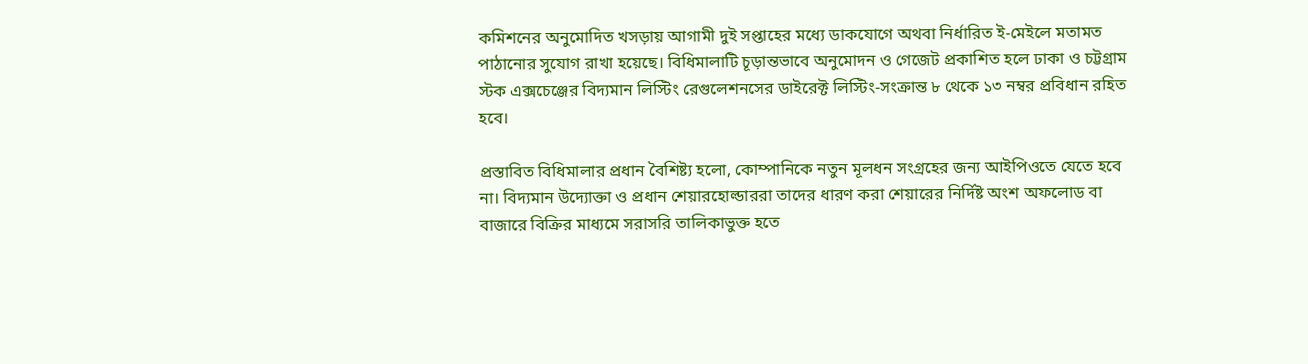কমিশনের অনুমোদিত খসড়ায় আগামী দুই সপ্তাহের মধ্যে ডাকযোগে অথবা নির্ধারিত ই-মেইলে মতামত পাঠানোর সুযোগ রাখা হয়েছে। বিধিমালাটি চূড়ান্তভাবে অনুমোদন ও গেজেট প্রকাশিত হলে ঢাকা ও চট্টগ্রাম স্টক এক্সচেঞ্জের বিদ্যমান লিস্টিং রেগুলেশনসের ডাইরেক্ট লিস্টিং-সংক্রান্ত ৮ থেকে ১৩ নম্বর প্রবিধান রহিত হবে।

প্রস্তাবিত বিধিমালার প্রধান বৈশিষ্ট্য হলো, কোম্পানিকে নতুন মূলধন সংগ্রহের জন্য আইপিওতে যেতে হবে না। বিদ্যমান উদ্যোক্তা ও প্রধান শেয়ারহোল্ডাররা তাদের ধারণ করা শেয়ারের নির্দিষ্ট অংশ অফলোড বা বাজারে বিক্রির মাধ্যমে সরাসরি তালিকাভুক্ত হতে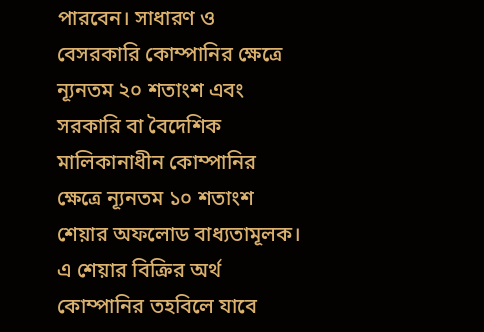পারবেন। সাধারণ ও বেসরকারি কোম্পানির ক্ষেত্রে ন্যূনতম ২০ শতাংশ এবং সরকারি বা বৈদেশিক মালিকানাধীন কোম্পানির ক্ষেত্রে ন্যূনতম ১০ শতাংশ শেয়ার অফলোড বাধ্যতামূলক। এ শেয়ার বিক্রির অর্থ কোম্পানির তহবিলে যাবে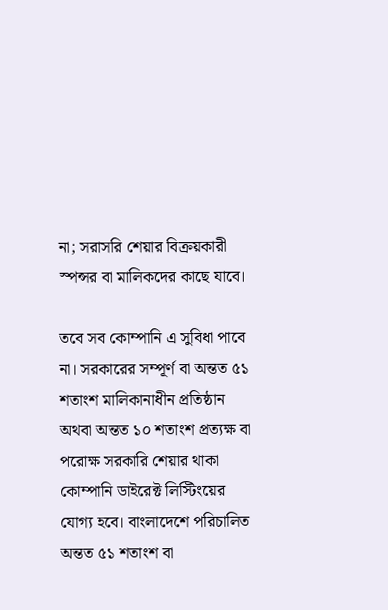না; সরাসরি শেয়ার বিক্রয়কারী স্পন্সর বা মালিকদের কাছে যাবে।

তবে সব কোম্পানি এ সুবিধা পাবে না। সরকারের সম্পূর্ণ বা অন্তত ৫১ শতাংশ মালিকানাধীন প্রতিষ্ঠান অথবা অন্তত ১০ শতাংশ প্রত্যক্ষ বা পরোক্ষ সরকারি শেয়ার থাকা কোম্পানি ডাইরেক্ট লিস্টিংয়ের যোগ্য হবে। বাংলাদেশে পরিচালিত অন্তত ৫১ শতাংশ বা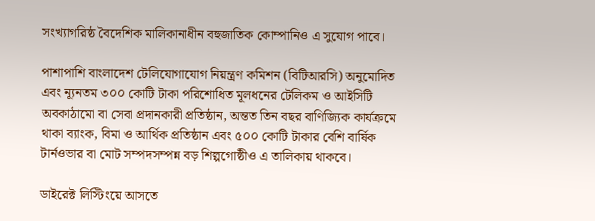সংখ্যাগরিষ্ঠ বৈদেশিক মালিকানাধীন বহুজাতিক কোম্পানিও এ সুযোগ পাবে।

পাশাপাশি বাংলাদেশ টেলিযোগাযোগ নিয়ন্ত্রণ কমিশন (বিটিআরসি) অনুমোদিত এবং ন্যূনতম ৩০০ কোটি টাকা পরিশোধিত মূলধনের টেলিকম ও আইসিটি অবকাঠামো বা সেবা প্রদানকারী প্রতিষ্ঠান, অন্তত তিন বছর বাণিজ্যিক কার্যক্রমে থাকা ব্যাংক, বিমা ও আর্থিক প্রতিষ্ঠান এবং ৫০০ কোটি টাকার বেশি বার্ষিক টার্নওভার বা মোট সম্পদসম্পন্ন বড় শিল্পগোষ্ঠীও এ তালিকায় থাকবে।

ডাইরেক্ট লিস্টিংয়ে আসতে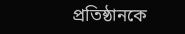প্রতিষ্ঠানকে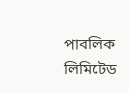পাবলিক লিমিটেড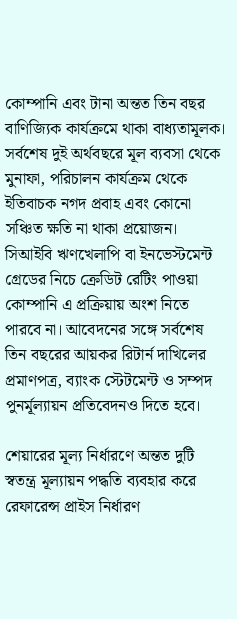কোম্পানি এবং টানা অন্তত তিন বছর বাণিজ্যিক কার্যক্রমে থাকা বাধ্যতামূলক। সর্বশেষ দুই অর্থবছরে মূল ব্যবসা থেকে মুনাফা, পরিচালন কার্যক্রম থেকে ইতিবাচক নগদ প্রবাহ এবং কোনো সঞ্চিত ক্ষতি না থাকা প্রয়োজন। সিআইবি ঋণখেলাপি বা ইনভেস্টমেন্ট গ্রেডের নিচে ক্রেডিট রেটিং পাওয়া কোম্পানি এ প্রক্রিয়ায় অংশ নিতে পারবে না। আবেদনের সঙ্গে সর্বশেষ তিন বছরের আয়কর রিটার্ন দাখিলের প্রমাণপত্র, ব্যাংক স্টেটমেন্ট ও সম্পদ পুনর্মূল্যায়ন প্রতিবেদনও দিতে হবে।

শেয়ারের মূল্য নির্ধারণে অন্তত দুটি স্বতন্ত্র মূল্যায়ন পদ্ধতি ব্যবহার করে রেফারেন্স প্রাইস নির্ধারণ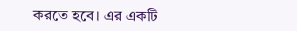করতে হবে। এর একটি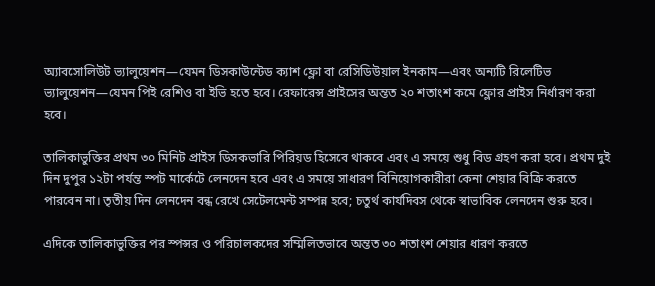অ্যাবসোলিউট ভ্যালুয়েশন—যেমন ডিসকাউন্টেড ক্যাশ ফ্লো বা রেসিডিউয়াল ইনকাম—এবং অন্যটি রিলেটিভ ভ্যালুয়েশন—যেমন পিই রেশিও বা ইভি হতে হবে। রেফারেন্স প্রাইসের অন্তত ২০ শতাংশ কমে ফ্লোর প্রাইস নির্ধারণ করা হবে।

তালিকাভুক্তির প্রথম ৩০ মিনিট প্রাইস ডিসকভারি পিরিয়ড হিসেবে থাকবে এবং এ সময়ে শুধু বিড গ্রহণ করা হবে। প্রথম দুই দিন দুপুর ১২টা পর্যন্ত স্পট মার্কেটে লেনদেন হবে এবং এ সময়ে সাধারণ বিনিয়োগকারীরা কেনা শেয়ার বিক্রি করতে পারবেন না। তৃতীয় দিন লেনদেন বন্ধ রেখে সেটেলমেন্ট সম্পন্ন হবে; চতুর্থ কার্যদিবস থেকে স্বাভাবিক লেনদেন শুরু হবে।

এদিকে তালিকাভুক্তির পর স্পন্সর ও পরিচালকদের সম্মিলিতভাবে অন্তত ৩০ শতাংশ শেয়ার ধারণ করতে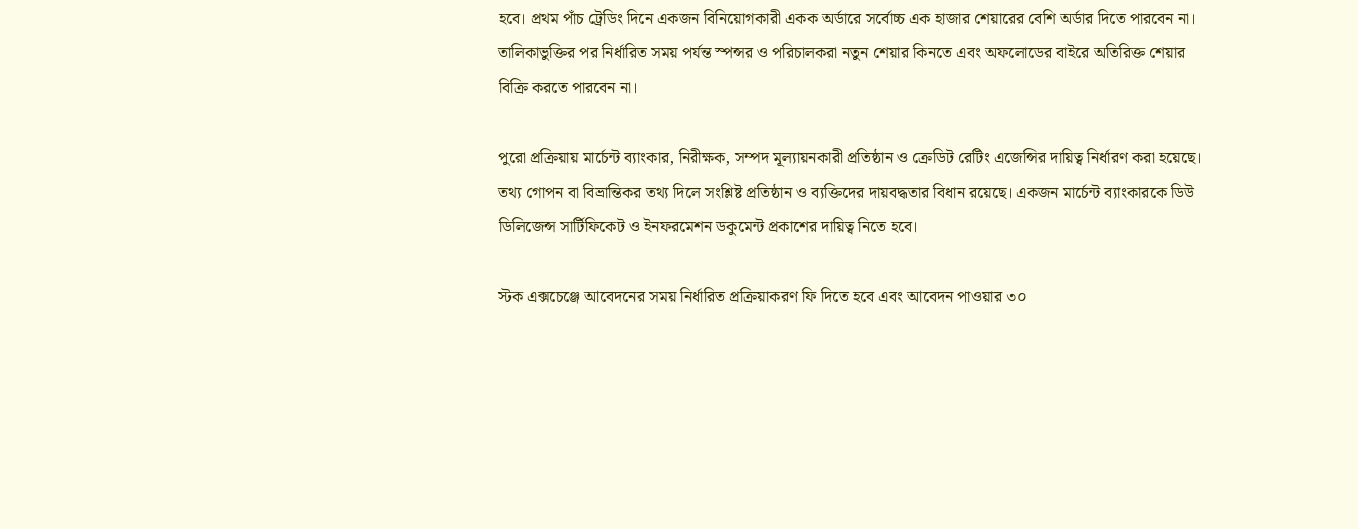হবে। প্রথম পাঁচ ট্রেডিং দিনে একজন বিনিয়োগকারী একক অর্ডারে সর্বোচ্চ এক হাজার শেয়ারের বেশি অর্ডার দিতে পারবেন না। তালিকাভুক্তির পর নির্ধারিত সময় পর্যন্ত স্পন্সর ও পরিচালকরা নতুন শেয়ার কিনতে এবং অফলোডের বাইরে অতিরিক্ত শেয়ার বিক্রি করতে পারবেন না।

পুরো প্রক্রিয়ায় মার্চেন্ট ব্যাংকার, নিরীক্ষক, সম্পদ মূল্যায়নকারী প্রতিষ্ঠান ও ক্রেডিট রেটিং এজেন্সির দায়িত্ব নির্ধারণ করা হয়েছে। তথ্য গোপন বা বিভ্রান্তিকর তথ্য দিলে সংশ্লিষ্ট প্রতিষ্ঠান ও ব্যক্তিদের দায়বদ্ধতার বিধান রয়েছে। একজন মার্চেন্ট ব্যাংকারকে ডিউ ডিলিজেন্স সার্টিফিকেট ও ইনফরমেশন ডকুমেন্ট প্রকাশের দায়িত্ব নিতে হবে।

স্টক এক্সচেঞ্জে আবেদনের সময় নির্ধারিত প্রক্রিয়াকরণ ফি দিতে হবে এবং আবেদন পাওয়ার ৩০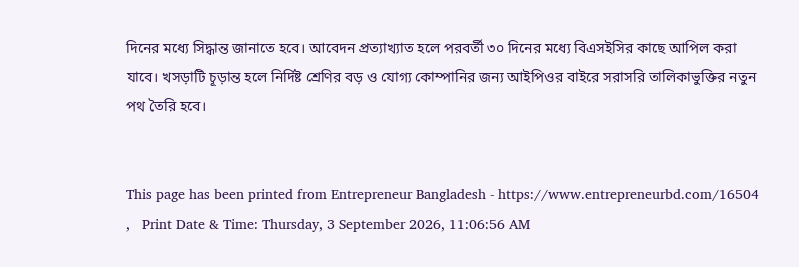দিনের মধ্যে সিদ্ধান্ত জানাতে হবে। আবেদন প্রত্যাখ্যাত হলে পরবর্তী ৩০ দিনের মধ্যে বিএসইসির কাছে আপিল করা যাবে। খসড়াটি চূড়ান্ত হলে নির্দিষ্ট শ্রেণির বড় ও যোগ্য কোম্পানির জন্য আইপিওর বাইরে সরাসরি তালিকাভুক্তির নতুন পথ তৈরি হবে।


This page has been printed from Entrepreneur Bangladesh - https://www.entrepreneurbd.com/16504 ,   Print Date & Time: Thursday, 3 September 2026, 11:06:56 AM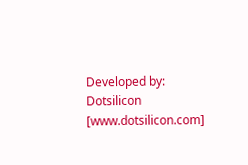Developed by: Dotsilicon [www.dotsilicon.com]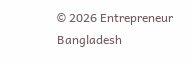© 2026 Entrepreneur Bangladesh